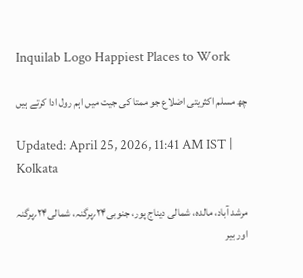Inquilab Logo Happiest Places to Work

چھ مسلم اکثریتی اضلاع جو ممتا کی جیت میں اہم رول ادا کرتے ہیں

Updated: April 25, 2026, 11:41 AM IST | Kolkata

مرشد آباد، مالدہ، شمالی دیناج پور، جنوبی۲۴؍پرگنہ، شمالی۲۴؍پرگنہ اور بیر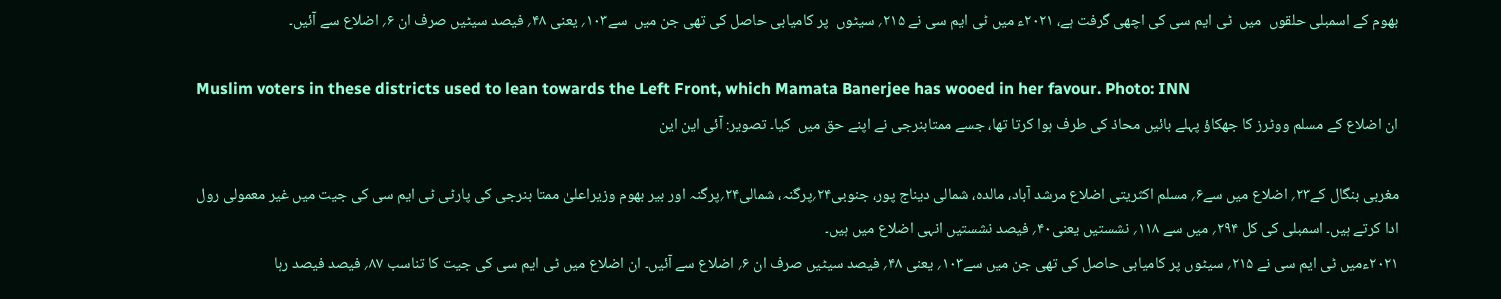بھوم کے اسمبلی حلقوں  میں  ٹی ایم سی کی اچھی گرفت ہے، ۲۰۲۱ء میں ٹی ایم سی نے ۲۱۵؍ سیٹوں  پر کامیابی حاصل کی تھی جن میں  سے۱۰۳؍ یعنی ۴۸؍ فیصد سیٹیں صرف ان ۶؍ اضلاع سے آئیں۔

Muslim voters in these districts used to lean towards the Left Front, which Mamata Banerjee has wooed in her favour. Photo: INN
ان اضلاع کے مسلم ووٹرز کا جھکاؤ پہلے بائیں محاذ کی طرف ہوا کرتا تھا، جسے ممتابنرجی نے اپنے حق میں  کیا۔ تصویر: آئی این این

مغربی بنگال کے۲۳؍ اضلاع میں سے۶؍ مسلم اکثریتی اضلاع مرشد آباد، مالدہ، شمالی دیناج پور، جنوبی۲۴؍پرگنہ، شمالی۲۴؍پرگنہ اور بیر بھوم وزیراعلیٰ ممتا بنرجی کی پارٹی ٹی ایم سی کی جیت میں غیر معمولی رول ادا کرتے ہیں۔ اسمبلی کی کل ۲۹۴؍ میں سے ۱۱۸؍ نشستیں یعنی۴۰؍ فیصد نشستیں انہی اضلاع میں ہیں۔
۲۰۲۱ءمیں ٹی ایم سی نے ۲۱۵؍ سیٹوں پر کامیابی حاصل کی تھی جن میں سے۱۰۳؍ یعنی ۴۸؍ فیصد سیٹیں صرف ان ۶؍ اضلاع سے آئیں۔ ان اضلاع میں ٹی ایم سی کی جیت کا تناسب ۸۷؍ فیصد فیصد رہا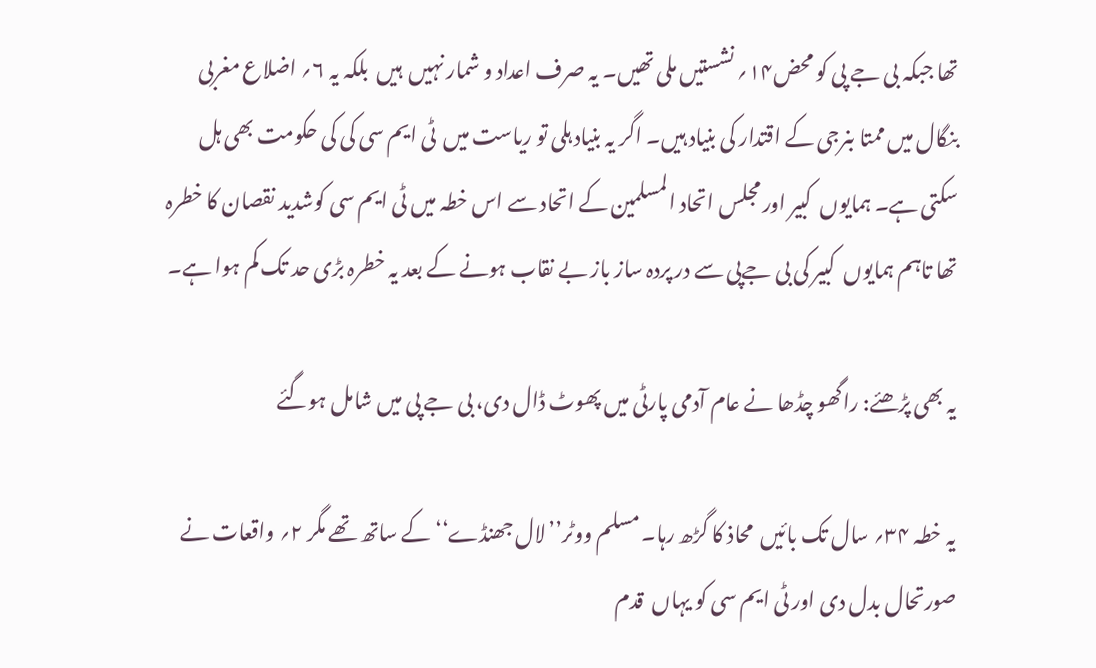تھا جبکہ بی جے پی کو محض۱۴؍ نشستیں ملی تھیں۔ یہ صرف اعداد و شمار نہیں  ہیں  بلکہ یہ ۶؍ اضلاع مغربی بنگال میں ممتا بنرجی کے اقتدار کی بنیاد ہیں۔ اگر یہ بنیاد ہلی تو ریاست میں  ٹی ایم سی کی کی حکومت بھی ہل سکتی ہے۔ ہمایوں  کبیر اور مجلس اتحاد المسلمین کے اتحاد سے اس خطہ میں ٹی ایم سی کوشدید نقصان کا خطرہ تھا تاہم ہمایوں  کبیر کی بی جےپی سے در پردہ ساز باز بے نقاب ہونے کے بعد یہ خطرہ بڑی حد تک کم ہوا ہے۔

یہ بھی پڑھئے: راگھو چڈھا نے عام آدمی پارٹی میں پھوٹ ڈال دی، بی جے پی میں شامل ہوگئے

یہ خطہ ۳۴؍ سال تک بائیں  محاذ کا گڑھ رہا۔ مسلم ووٹر’’لال جھنڈے‘‘ کے ساتھ تھے مگر ۲؍ واقعات نے صورتحال بدل دی اور ٹی ایم سی کو یہاں  قدم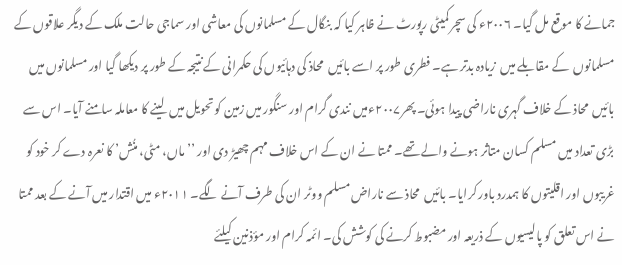جمانے کا موقع مل گیا۔ ۲۰۰۶ء کی سچر کمیٹی رپورٹ نے ظاہر کیا کہ بنگال کے مسلمانوں کی معاشی اور سماجی حالت ملک کے دیگر علاقوں کے مسلمانوں  کے مقابلے میں  زیادہ بدتر ہے۔ فطری طور پر اسے بائیں  محاذ کی دہائیوں کی حکمرانی کے نتیجہ کے طور پر دیکھا گیا اور مسلمانوں میں بائیں  محاذ کے خلاف گہری ناراضی پیدا ہوئی۔ پھر۲۰۰۷ءمیں نندی گرام اور سنگور میں زمین کو تحویل میں  لینے کا معاملہ سامنے آیا۔ اس سے بڑی تعداد میں مسلم کسان متاثر ہونے والے تھے۔ ممتا نے ان کے اس خلاف مہم چھیڑ دی اور ’’ ماں، مٹی، منُش’ کا نعرہ دے کر خود کو غریبوں اور اقلیتوں کا ہمدرد باور کرایا۔ بائیں  محاذ سے ناراض مسلم ووٹر ان کی طرف آنے لگے۔ ۲۰۱۱ء میں اقتدار میں آنے کے بعد ممتا نے اس تعلق کو پالیسیوں کے ذریعہ اور مضبوط کرنے کی کوشش کی۔ ائمہ کرام اور مؤذنین کیلئے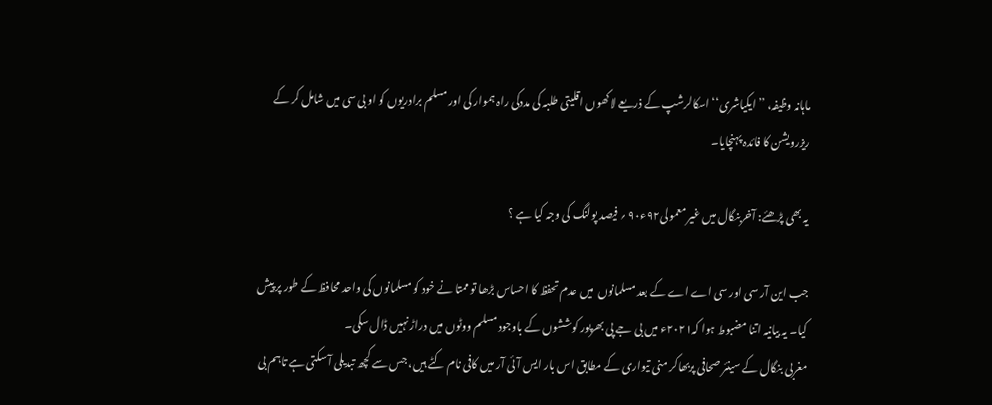ماہانہ وظیفہ، ’’ایکیاشری‘‘ اسکالرشپ کے ذریعے لاکھوں اقلیتی طلبہ کی مددکی راہ ہموار کی اور مسلم برادریوں کو او بی سی میں شامل کر کے ریزرویشن کا فائدہ پہنچایا۔

یہ بھی پڑھئے: آخربنگال میں غیر معمولی۹۲ء۹۰ ؍ فیصد پولنگ کی وجہ کیا ہے ؟

جب این آر سی اور سی اے اے کے بعد مسلمانوں  میں عدم تحفظ کا احساس بڑھا تو ممتا نے خود کو مسلمانوں کی واحد محافظ کے طور پر پیش کیا۔ یہ بیانیہ اتنا مضبوط ہوا کہ۲۰۲۱ء میں بی جے پی بھرپور کوششوں کے باوجود مسلم ووٹوں میں دراڑ نہیں ڈال سکی۔
مغربی بنگال کے سینئر صحافی پربھاکر منی تیواری کے مطابق اس بار ایس آئی آر میں کافی نام کٹے ہیں، جس سے کچھ تبدیلی آ سکتی ہے تاہم بی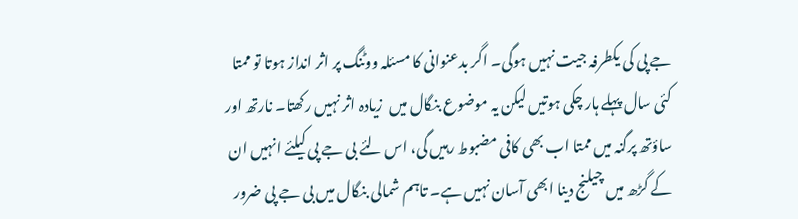جے پی کی یکطرفہ جیت نہیں ہوگی۔ اگر بدعنوانی کا مسئلہ ووٹنگ پر اثر انداز ہوتا تو ممتا کئی سال پہلے ہار چکی ہوتیں لیکن یہ موضوع بنگال میں  زیادہ اثر نہیں رکھتا۔ نارتھ اور ساؤتھ پرگنہ میں ممتا اب بھی کافی مضبوط رہیں گی، اس لئے بی جے پی کیلئے انہیں ان کے گڑھ میں چیلنج دینا ابھی آسان نہیں ہے۔ تاہم شمالی بنگال میں بی جے پی ضرور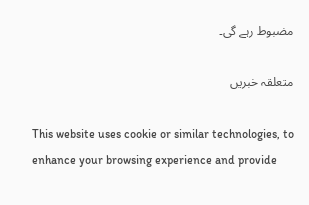مضبوط رہے گی۔

متعلقہ خبریں

This website uses cookie or similar technologies, to enhance your browsing experience and provide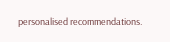personalised recommendations.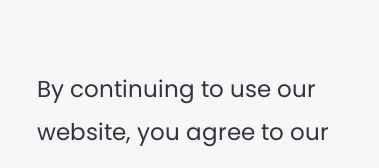By continuing to use our website, you agree to our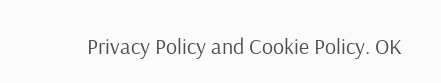Privacy Policy and Cookie Policy. OK